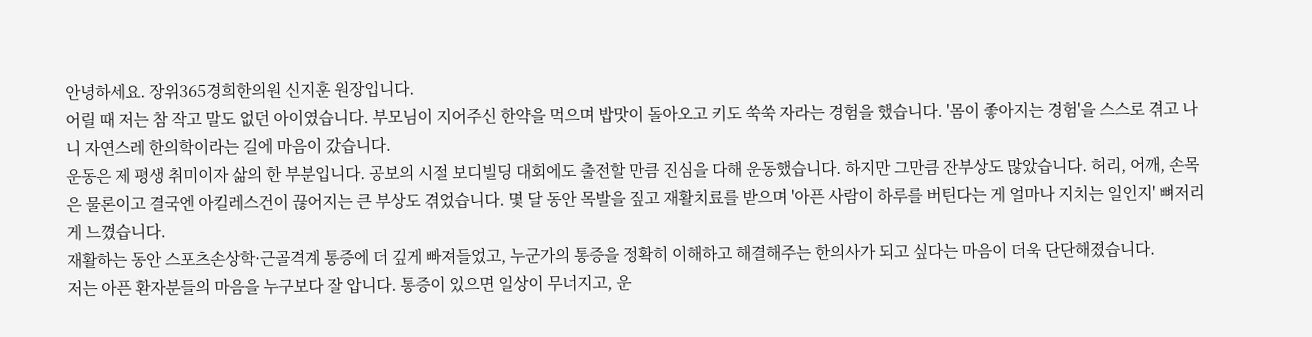안녕하세요. 장위365경희한의원 신지훈 원장입니다.
어릴 때 저는 참 작고 말도 없던 아이였습니다. 부모님이 지어주신 한약을 먹으며 밥맛이 돌아오고 키도 쑥쑥 자라는 경험을 했습니다. '몸이 좋아지는 경험'을 스스로 겪고 나니 자연스레 한의학이라는 길에 마음이 갔습니다.
운동은 제 평생 취미이자 삶의 한 부분입니다. 공보의 시절 보디빌딩 대회에도 출전할 만큼 진심을 다해 운동했습니다. 하지만 그만큼 잔부상도 많았습니다. 허리, 어깨, 손목은 물론이고 결국엔 아킬레스건이 끊어지는 큰 부상도 겪었습니다. 몇 달 동안 목발을 짚고 재활치료를 받으며 '아픈 사람이 하루를 버틴다는 게 얼마나 지치는 일인지' 뼈저리게 느꼈습니다.
재활하는 동안 스포츠손상학·근골격계 통증에 더 깊게 빠져들었고, 누군가의 통증을 정확히 이해하고 해결해주는 한의사가 되고 싶다는 마음이 더욱 단단해졌습니다.
저는 아픈 환자분들의 마음을 누구보다 잘 압니다. 통증이 있으면 일상이 무너지고, 운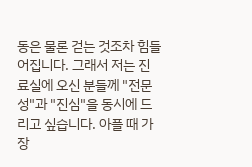동은 물론 걷는 것조차 힘들어집니다. 그래서 저는 진료실에 오신 분들께 "전문성"과 "진심"을 동시에 드리고 싶습니다. 아플 때 가장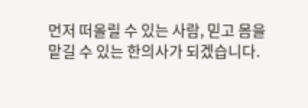먼저 떠올릴 수 있는 사람, 믿고 몸을 맡길 수 있는 한의사가 되겠습니다.